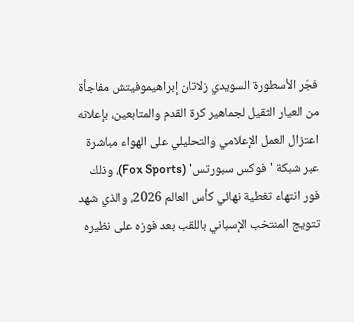فجّر الأسطورة السويدي زلاتان إبراهيموفيتش مفاجأة من العيار الثقيل لجماهير كرة القدم والمتابعين، بإعلانه اعتزال العمل الإعلامي والتحليلي على الهواء مباشرة عبر شبكة 'فوكس سبورتس' (Fox Sports)، وذلك فور انتهاء تغطية نهائي كأس العالم 2026، والذي شهد تتويج المنتخب الإسباني باللقب بعد فوزه على نظيره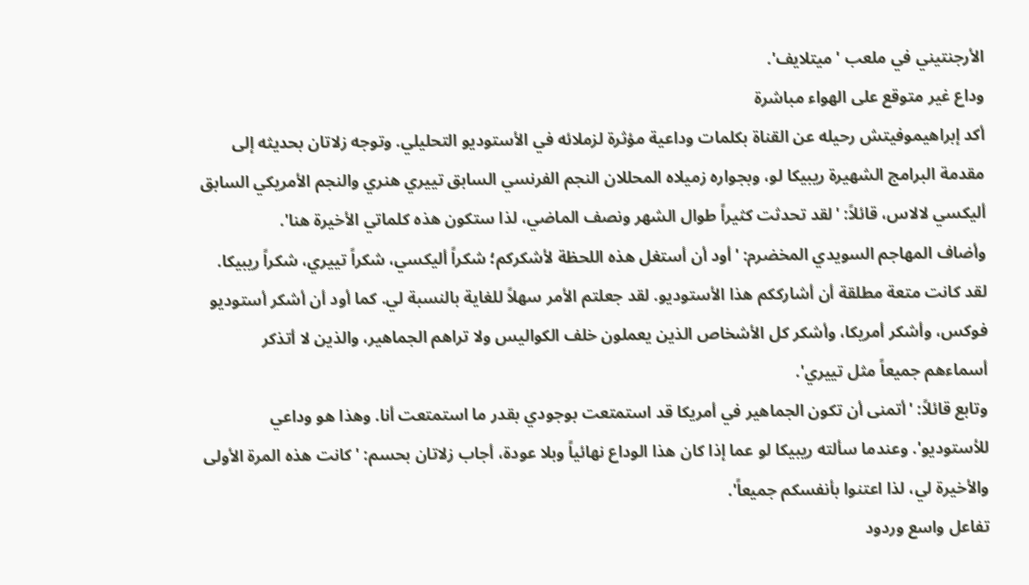الأرجنتيني في ملعب 'ميتلايف'.
وداع غير متوقع على الهواء مباشرة
أكد إبراهيموفيتش رحيله عن القناة بكلمات وداعية مؤثرة لزملائه في الأستوديو التحليلي. وتوجه زلاتان بحديثه إلى مقدمة البرامج الشهيرة ريبيكا لو، وبجواره زميلاه المحللان النجم الفرنسي السابق تييري هنري والنجم الأمريكي السابق أليكسي لالاس، قائلاً: 'لقد تحدثت كثيراً طوال الشهر ونصف الماضي، لذا ستكون هذه كلماتي الأخيرة هنا'.
وأضاف المهاجم السويدي المخضرم: 'أود أن أستغل هذه اللحظة لأشكركم؛ شكراً أليكسي، شكراً تييري، شكراً ريبيكا. لقد كانت متعة مطلقة أن أشارككم هذا الأستوديو. لقد جعلتم الأمر سهلاً للغاية بالنسبة لي. كما أود أن أشكر أستوديو فوكس، وأشكر أمريكا، وأشكر كل الأشخاص الذين يعملون خلف الكواليس ولا تراهم الجماهير، والذين لا أتذكر أسماءهم جميعاً مثل تييري'.
وتابع قائلاً: 'أتمنى أن تكون الجماهير في أمريكا قد استمتعت بوجودي بقدر ما استمتعت أنا. وهذا هو وداعي للأستوديو'. وعندما سألته ريبيكا لو عما إذا كان هذا الوداع نهائياً وبلا عودة، أجاب زلاتان بحسم: 'كانت هذه المرة الأولى والأخيرة لي، لذا اعتنوا بأنفسكم جميعاً'.
تفاعل واسع وردود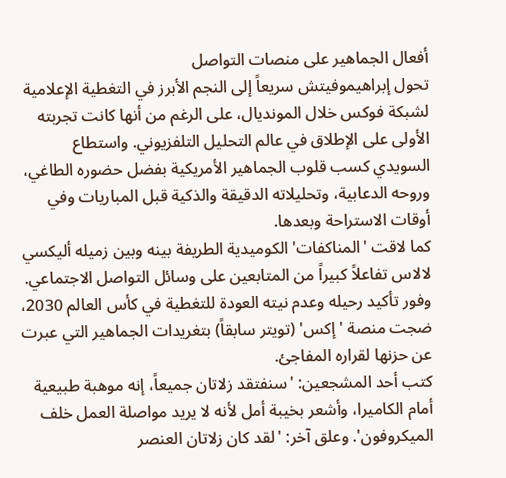أفعال الجماهير على منصات التواصل
تحول إبراهيموفيتش سريعاً إلى النجم الأبرز في التغطية الإعلامية لشبكة فوكس خلال المونديال، على الرغم من أنها كانت تجربته الأولى على الإطلاق في عالم التحليل التلفزيوني. واستطاع السويدي كسب قلوب الجماهير الأمريكية بفضل حضوره الطاغي، وروحه الدعابية، وتحليلاته الدقيقة والذكية قبل المباريات وفي أوقات الاستراحة وبعدها.
كما لاقت 'المناكفات' الكوميدية الطريفة بينه وبين زميله أليكسي لالاس تفاعلاً كبيراً من المتابعين على وسائل التواصل الاجتماعي. وفور تأكيد رحيله وعدم نيته العودة للتغطية في كأس العالم 2030، ضجت منصة 'إكس' (تويتر سابقاً) بتغريدات الجماهير التي عبرت عن حزنها لقراره المفاجئ.
كتب أحد المشجعين: 'سنفتقد زلاتان جميعاً، إنه موهبة طبيعية أمام الكاميرا، وأشعر بخيبة أمل لأنه لا يريد مواصلة العمل خلف الميكروفون'. وعلق آخر: 'لقد كان زلاتان العنصر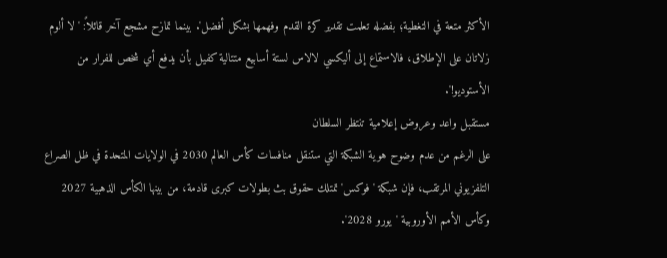الأكثر متعة في التغطية؛ بفضله تعلمت تقدير كرة القدم وفهمها بشكل أفضل'. بينما تمازح مشجع آخر قائلاً: 'لا ألوم زلاتان على الإطلاق، فالاستماع إلى أليكسي لالاس لستة أسابيع متتالية كفيل بأن يدفع أي شخص للفرار من الأستوديو!'.
مستقبل واعد وعروض إعلامية تنتظر السلطان
على الرغم من عدم وضوح هوية الشبكة التي ستنقل منافسات كأس العالم 2030 في الولايات المتحدة في ظل الصراع التلفزيوني المرتقب، فإن شبكة 'فوكس' تمتلك حقوق بث بطولات كبرى قادمة، من بينها الكأس الذهبية 2027 وكأس الأمم الأوروبية 'يورو 2028'.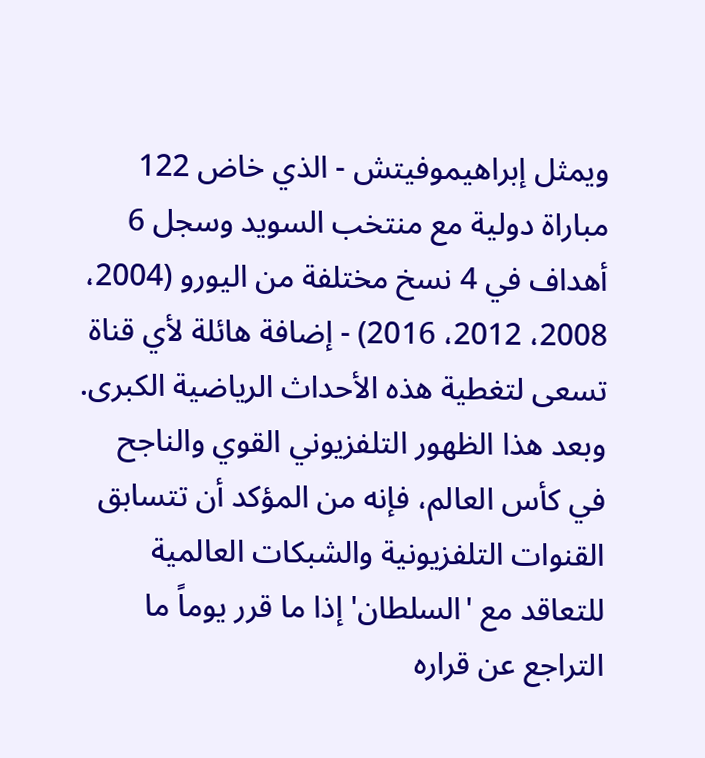ويمثل إبراهيموفيتش - الذي خاض 122 مباراة دولية مع منتخب السويد وسجل 6 أهداف في 4 نسخ مختلفة من اليورو (2004، 2008، 2012، 2016) - إضافة هائلة لأي قناة تسعى لتغطية هذه الأحداث الرياضية الكبرى.
وبعد هذا الظهور التلفزيوني القوي والناجح في كأس العالم، فإنه من المؤكد أن تتسابق القنوات التلفزيونية والشبكات العالمية للتعاقد مع 'السلطان' إذا ما قرر يوماً ما التراجع عن قراره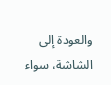والعودة إلى الشاشة، سواء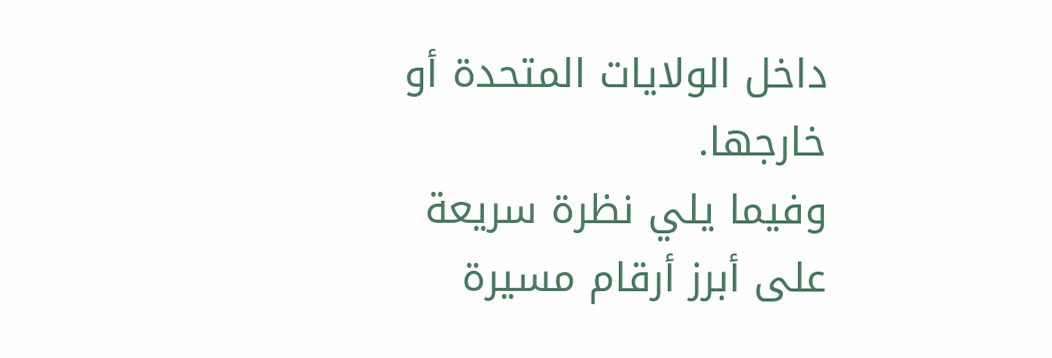داخل الولايات المتحدة أو خارجها.
وفيما يلي نظرة سريعة على أبرز أرقام مسيرة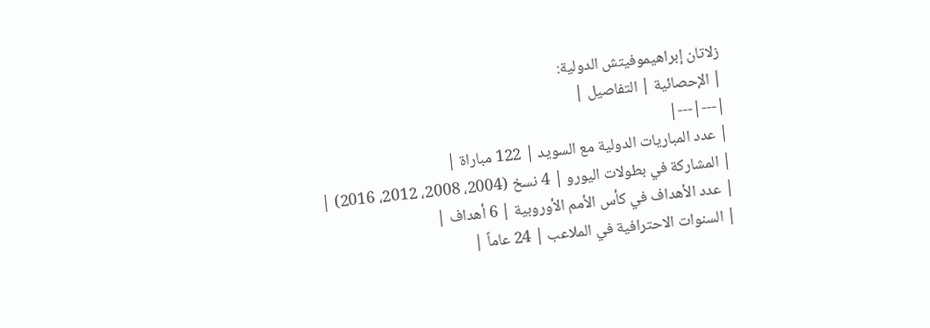زلاتان إبراهيموفيتش الدولية:
| الإحصائية | التفاصيل |
|---|---|
| عدد المباريات الدولية مع السويد | 122 مباراة |
| المشاركة في بطولات اليورو | 4 نسخ (2004، 2008، 2012، 2016) |
| عدد الأهداف في كأس الأمم الأوروبية | 6 أهداف |
| السنوات الاحترافية في الملاعب | 24 عاماً |